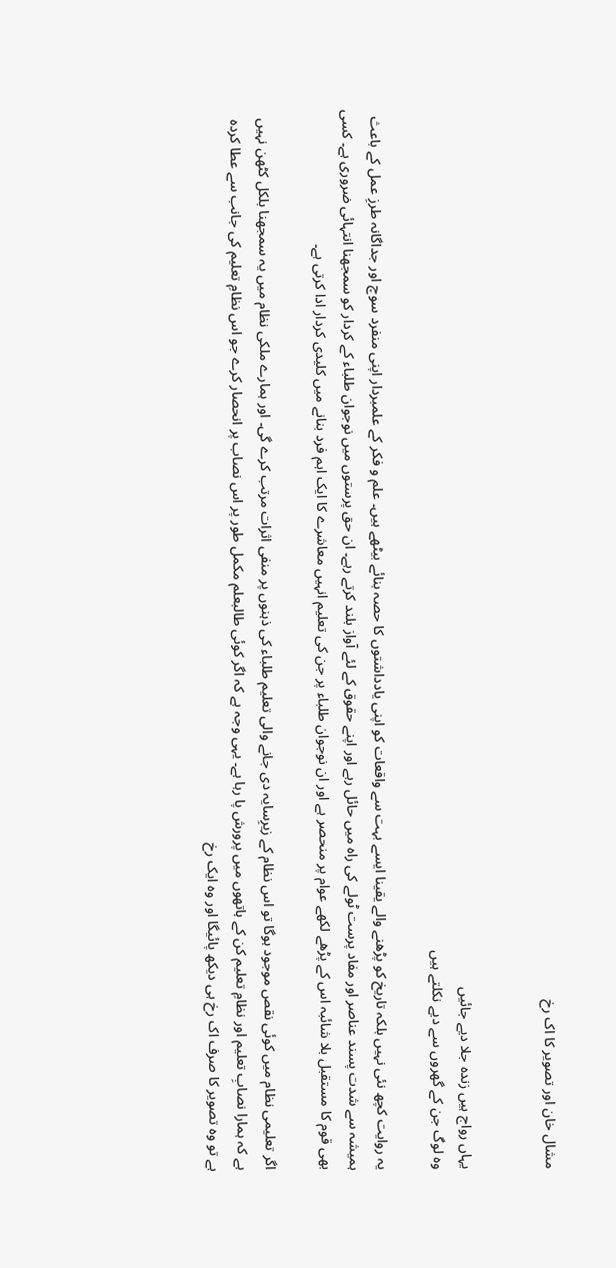مشال خان اور تصویر کا اک رخ


یہاں رواج ہیں زندہ جلا دیے جائیں
وہ لوگ جن کے گھروں سے دیے نکلتے ہیں

یہ روایت کچھ نئی نہیں بلکہ تاریخ کو پڑھنے والے یقینا ایسے بہت سے واقعات کو اپنی یادداشتوں کا حصہ بنائے بیٹھے ہیں۔ علم و فکر کے علمبردار اپنی منفرد سوچ اور جداگانہ طرزِ عمل کے باعث ہمیشہ سے شدت پسند عناصر اور مفاد پرست ٹولے کی راہ میں حائل رہے اور اپنے حقوق کے لئے آواز بلند کرتے رہے۔ ان حق پرستوں میں نوجوان طلباء کے کردار کو سمجھنا انتہائی ضروری ہے۔ کسی بھی قوم کا مستقبل بلا شائبہ اس کے پڑھے لکھے عوام پر منحصر ہے اور ان نوجوان طلباء پر جن کی تعلیم انہیں معاشرے کا ایک اہم فرد بنانے میں کلیدی کردار ادا کرتی ہے۔

اگر تعلیمی نظام میں کوئی نقص موجود ہوگا تو اس نظام کے زیرِسایہ دی جانے والی تعلیم طلباء کی ذہنوں پر منفی اثرات مرتب کرے گی۔ اور ہمارے ملکی نظام میں یہ سمجھنا بلکل کٹھن نہیں ہے کہ ہمارا نصابِ تعلیم اور نظامِ تعلیم کن کے ہاتھوں میں پرورش پا رہا ہے۔ یہی وجہ ہے کہ اگر کوئی طالبعلم مکمل طور پر اس نصاب پر انحصار کرے جو اس نظامِ تعلیم کی جانب سے عطا کردہ ہے تو وہ تصویر کا صرف اک رخ ہی دیکھ پائیگا اور وہ ایک رخ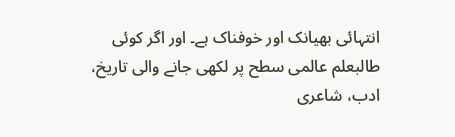انتہائی بھیانک اور خوفناک ہے۔ اور اگر کوئی طالبعلم عالمی سطح پر لکھی جانے والی تاریخ، ادب، شاعری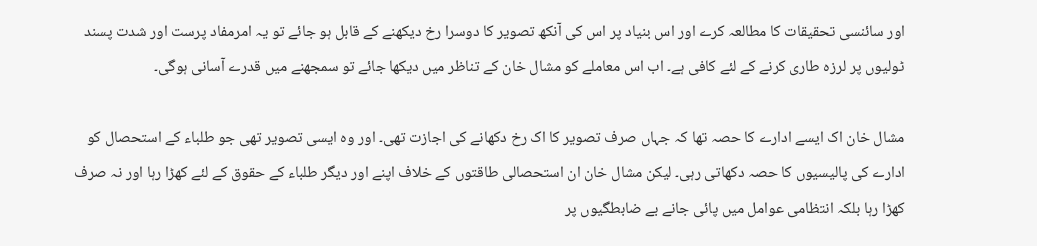اور سائنسی تحقیقات کا مطالعہ کرے اور اس بنیاد پر اس کی آنکھ تصویر کا دوسرا رخ دیکھنے کے قابل ہو جائے تو یہ امرمفاد پرست اور شدت پسند ٹولیوں پر لرزہ طاری کرنے کے لئے کافی ہے۔ اب اس معاملے کو مشال خان کے تناظر میں دیکھا جائے تو سمجھنے میں قدرے آسانی ہوگی۔

مشال خان اک ایسے ادارے کا حصہ تھا کہ جہاں صرف تصویر کا اک رخ دکھانے کی اجازت تھی۔ اور وہ ایسی تصویر تھی جو طلباء کے استحصال کو ادارے کی پالیسیوں کا حصہ دکھاتی رہی۔ لیکن مشال خان ان استحصالی طاقتوں کے خلاف اپنے اور دیگر طلباء کے حقوق کے لئے کھڑا رہا اور نہ صرف کھڑا رہا بلکہ انتظامی عوامل میں پائی جانے بے ضابطگیوں پر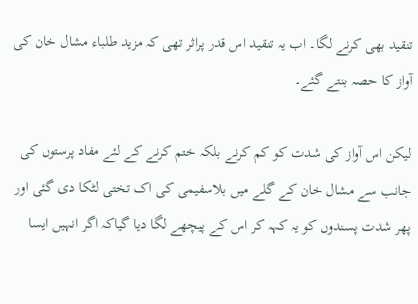تنقید بھی کرنے لگا۔ اب یہ تنقید اس قدر پراثر تھی کہ مزید طلباء مشال خان کی آواز کا حصہ بنتے گئے۔

لیکن اس آواز کی شدت کو کم کرنے بلکہ ختم کرنے کے لئے مفاد پرستوں کی جانب سے مشال خان کے گلے میں بلاسفیمی کی اک تختی لٹکا دی گئی اور پھر شدت پسندوں کو یہ کہہ کر اس کے پیچھے لگا دیا گیاکہ اگر انہیں ایسا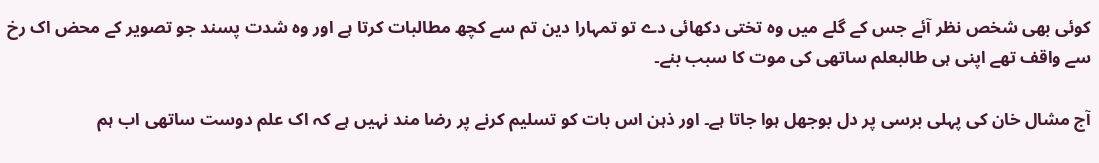کوئی بھی شخص نظر آئے جس کے گلے میں وہ تختی دکھائی دے تو تمہارا دین تم سے کچھ مطالبات کرتا ہے اور وہ شدت پسند جو تصویر کے محض اک رخ سے واقف تھے اپنی ہی طالبعلم ساتھی کی موت کا سبب بنے۔

آج مشال خان کی پہلی برسی پر دل بوجھل ہوا جاتا ہے۔ اور ذہن اس بات کو تسلیم کرنے پر رضا مند نہیں ہے کہ اک علم دوست ساتھی اب ہم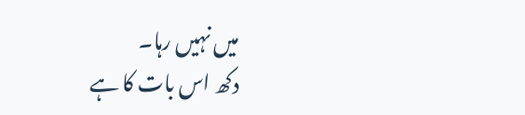میں نہیں رہا۔
دکھ اس بات کا ہے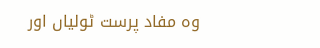وہ مفاد پرست ٹولیاں اور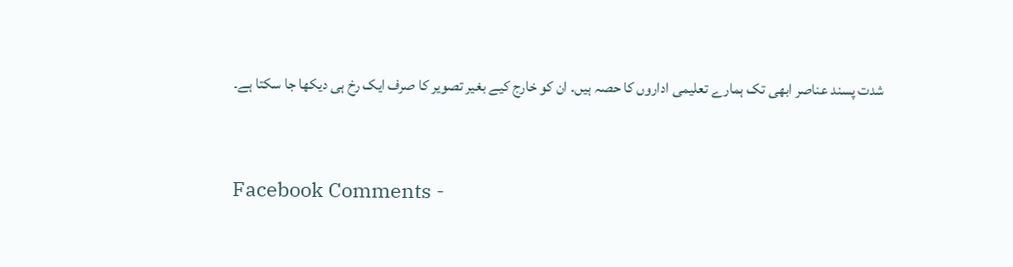شدت پسند عناصر ابھی تک ہمارے تعلیمی اداروں کا حصہ ہیں۔ ان کو خارج کیے بغیر تصویر کا صرف ایک رخ ہی دیکھا جا سکتا ہے۔


Facebook Comments -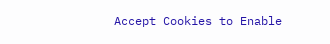Accept Cookies to Enable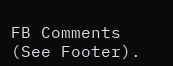FB Comments (See Footer).